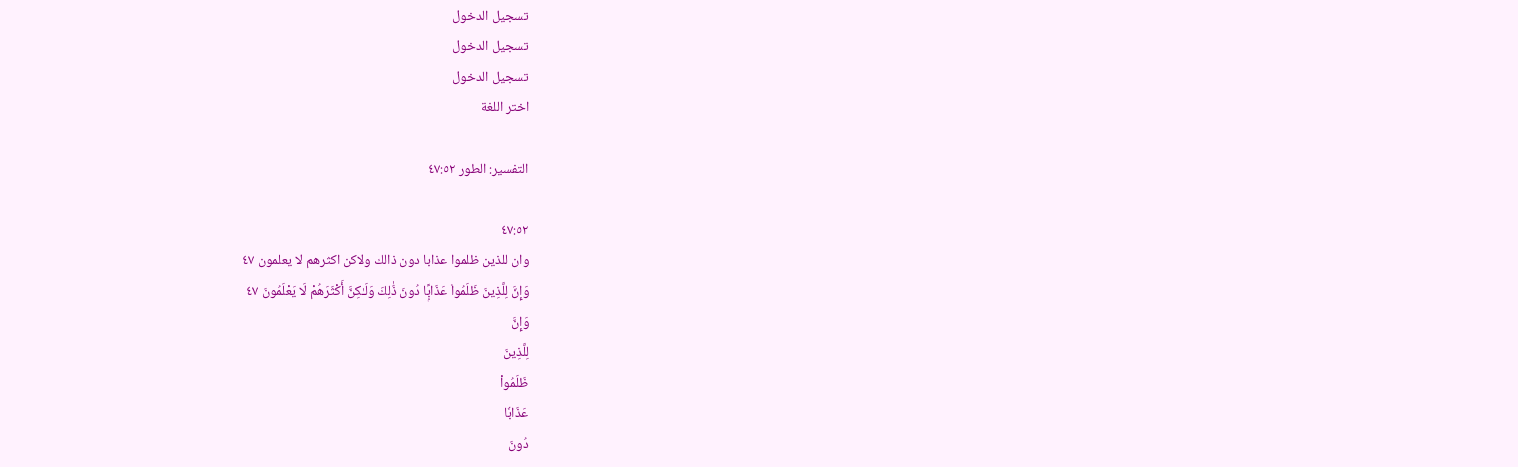تسجيل الدخول
تسجيل الدخول
تسجيل الدخول
اختر اللغة

التفسير: الطور ٤٧:٥٢

٤٧:٥٢
وان للذين ظلموا عذابا دون ذالك ولاكن اكثرهم لا يعلمون ٤٧
وَإِنَّ لِلَّذِينَ ظَلَمُوا۟ عَذَابًۭا دُونَ ذَٰلِكَ وَلَـٰكِنَّ أَكْثَرَهُمْ لَا يَعْلَمُونَ ٤٧
وَإِنَّ
لِلَّذِينَ
ظَلَمُواْ
عَذَابٗا
دُونَ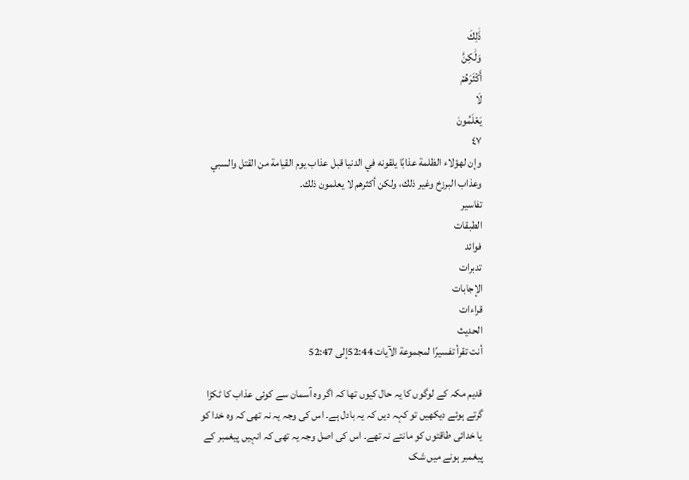ذَٰلِكَ
وَلَٰكِنَّ
أَكۡثَرَهُمۡ
لَا
يَعۡلَمُونَ
٤٧
وإن لهؤلاء الظلمة عذابًا يلقونه في الدنيا قبل عذاب يوم القيامة من القتل والسبي وعذاب البرزخ وغير ذلك، ولكن أكثرهم لا يعلمون ذلك.
تفاسير
الطبقات
فوائد
تدبرات
الإجابات
قراءات
الحديث
أنت تقرأ تفسيرًا لمجموعة الآيات 52:44إلى 52:47

قدیم مکہ کے لوگوں کا یہ حال کیوں تھا کہ اگر وہ آسمان سے کوئی عذاب کا ٹکڑا گرتے ہوئے دیکھیں تو کہہ دیں کہ یہ بادل ہے۔ اس کی وجہ یہ نہ تھی کہ وہ خدا کو یا خدائی طاقتوں کو مانتے نہ تھے۔ اس کی اصل وجہ یہ تھی کہ انہیں پیغمبر کے پیغمبر ہونے میں شک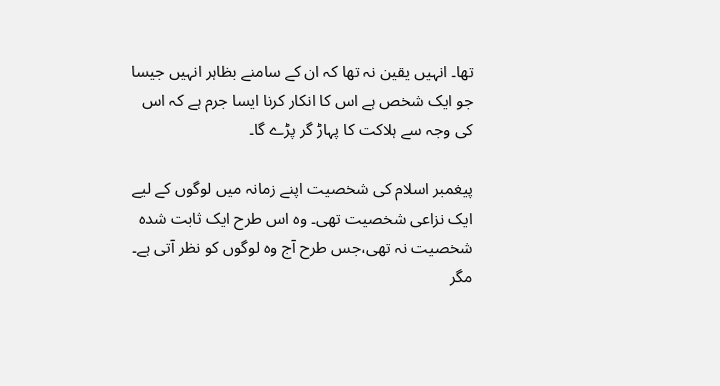تھا۔ انہیں یقین نہ تھا کہ ان کے سامنے بظاہر انہیں جیسا جو ایک شخص ہے اس کا انکار کرنا ایسا جرم ہے کہ اس کی وجہ سے ہلاکت کا پہاڑ گر پڑے گا۔

پیغمبر اسلام کی شخصیت اپنے زمانہ میں لوگوں کے لیے ایک نزاعی شخصیت تھی۔ وہ اس طرح ایک ثابت شدہ شخصیت نہ تھی،جس طرح آج وہ لوگوں کو نظر آتی ہے۔ مگر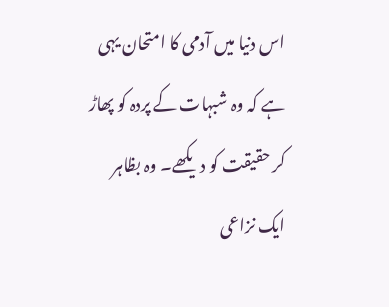اس دنیا میں آدمی کا امتحان یہی ہے کہ وہ شبہات کے پردہ کو پھاڑ کر حقیقت کو دیکھے۔ وہ بظاہر ایک نزاعی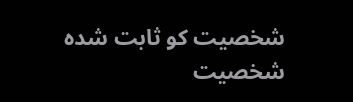شخصیت کو ثابت شدہ شخصیت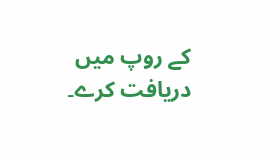کے روپ میں دریافت کرے۔